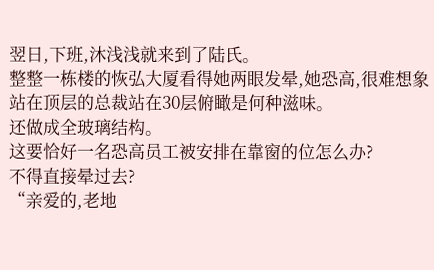翌日,下班,沐浅浅就来到了陆氏。
整整一栋楼的恢弘大厦看得她两眼发晕,她恐高,很难想象站在顶层的总裁站在30层俯瞰是何种滋味。
还做成全玻璃结构。
这要恰好一名恐高员工被安排在靠窗的位怎么办?
不得直接晕过去?
“亲爱的,老地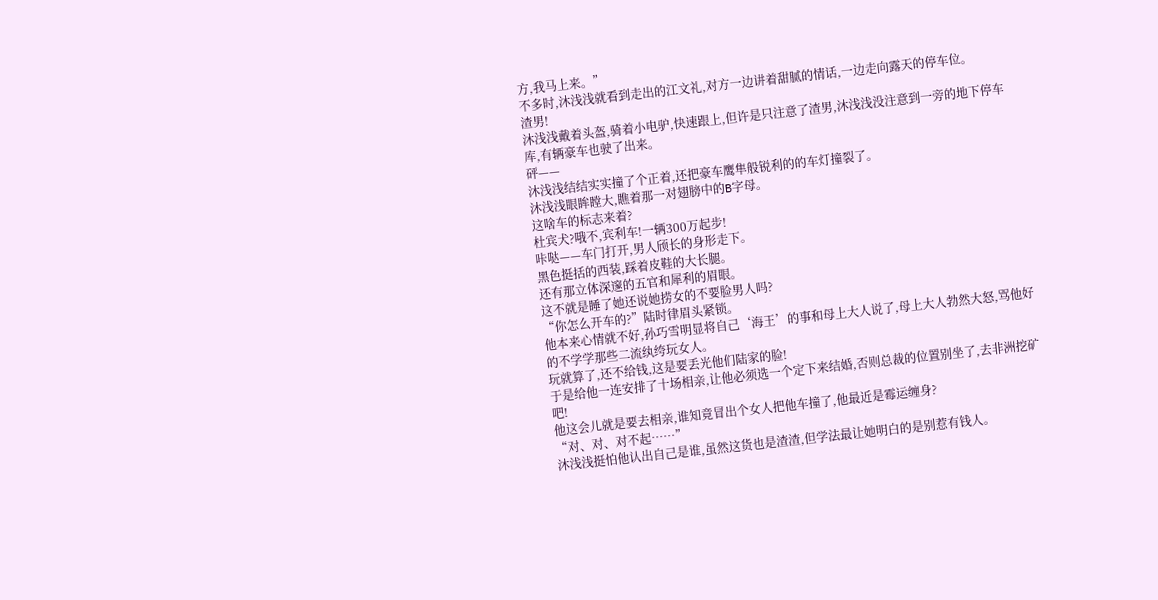方,我马上来。”
不多时,沐浅浅就看到走出的江文礼,对方一边讲着甜腻的情话,一边走向露天的停车位。
渣男!
沐浅浅戴着头盔,骑着小电驴,快速跟上,但许是只注意了渣男,沐浅浅没注意到一旁的地下停车库,有辆豪车也驶了出来。
砰——
沐浅浅结结实实撞了个正着,还把豪车鹰隼般锐利的的车灯撞裂了。
沐浅浅眼眸瞠大,瞧着那一对翅膀中的B字母。
这啥车的标志来着?
杜宾犬?哦不,宾利车!一辆300万起步!
咔哒——车门打开,男人颀长的身形走下。
黑色挺括的西装,踩着皮鞋的大长腿。
还有那立体深邃的五官和犀利的眉眼。
这不就是睡了她还说她捞女的不要脸男人吗?
“你怎么开车的?”陆时律眉头紧锁。
他本来心情就不好,孙巧雪明显将自己‘海王’的事和母上大人说了,母上大人勃然大怒,骂他好的不学学那些二流纨绔玩女人。
玩就算了,还不给钱,这是要丢光他们陆家的脸!
于是给他一连安排了十场相亲,让他必须选一个定下来结婚,否则总裁的位置别坐了,去非洲挖矿吧!
他这会儿就是要去相亲,谁知竟冒出个女人把他车撞了,他最近是霉运缠身?
“对、对、对不起……”
沐浅浅挺怕他认出自己是谁,虽然这货也是渣渣,但学法最让她明白的是别惹有钱人。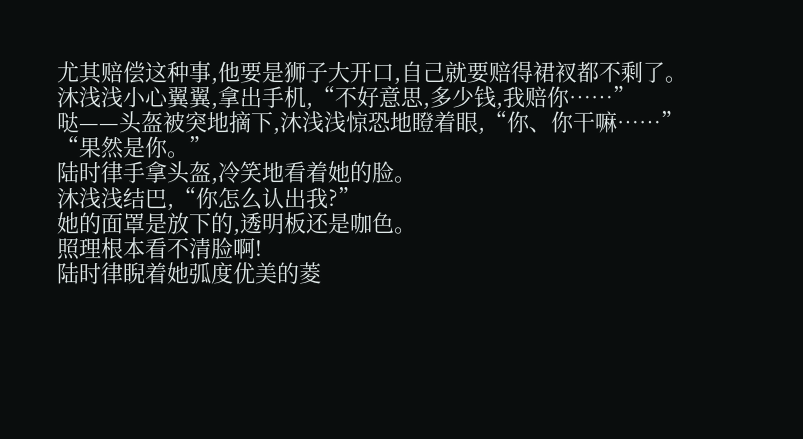尤其赔偿这种事,他要是狮子大开口,自己就要赔得裙衩都不剩了。
沐浅浅小心翼翼,拿出手机,“不好意思,多少钱,我赔你……”
哒——头盔被突地摘下,沐浅浅惊恐地瞪着眼,“你、你干嘛……”
“果然是你。”
陆时律手拿头盔,冷笑地看着她的脸。
沐浅浅结巴,“你怎么认出我?”
她的面罩是放下的,透明板还是咖色。
照理根本看不清脸啊!
陆时律睨着她弧度优美的菱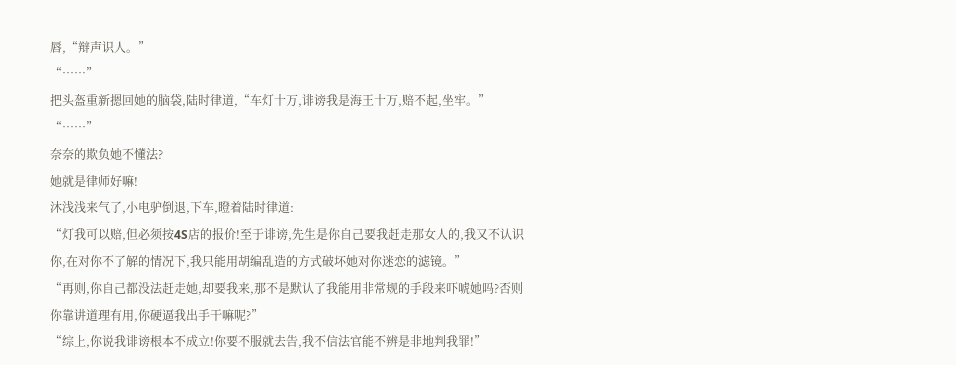唇,“辩声识人。”
“……”
把头盔重新摁回她的脑袋,陆时律道,“车灯十万,诽谤我是海王十万,赔不起,坐牢。”
“……”
奈奈的欺负她不懂法?
她就是律师好嘛!
沐浅浅来气了,小电驴倒退,下车,瞪着陆时律道:
“灯我可以赔,但必须按4S店的报价!至于诽谤,先生是你自己要我赶走那女人的,我又不认识你,在对你不了解的情况下,我只能用胡编乱造的方式破坏她对你迷恋的滤镜。”
“再则,你自己都没法赶走她,却要我来,那不是默认了我能用非常规的手段来吓唬她吗?否则你靠讲道理有用,你硬逼我出手干嘛呢?”
“综上,你说我诽谤根本不成立!你要不服就去告,我不信法官能不辨是非地判我罪!”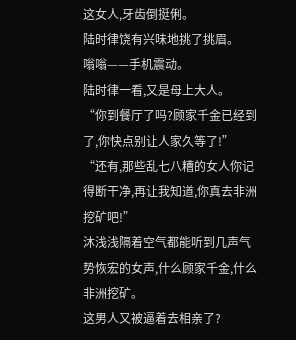这女人,牙齿倒挺俐。
陆时律饶有兴味地挑了挑眉。
嗡嗡——手机震动。
陆时律一看,又是母上大人。
“你到餐厅了吗?顾家千金已经到了,你快点别让人家久等了!”
“还有,那些乱七八糟的女人你记得断干净,再让我知道,你真去非洲挖矿吧!”
沐浅浅隔着空气都能听到几声气势恢宏的女声,什么顾家千金,什么非洲挖矿。
这男人又被逼着去相亲了?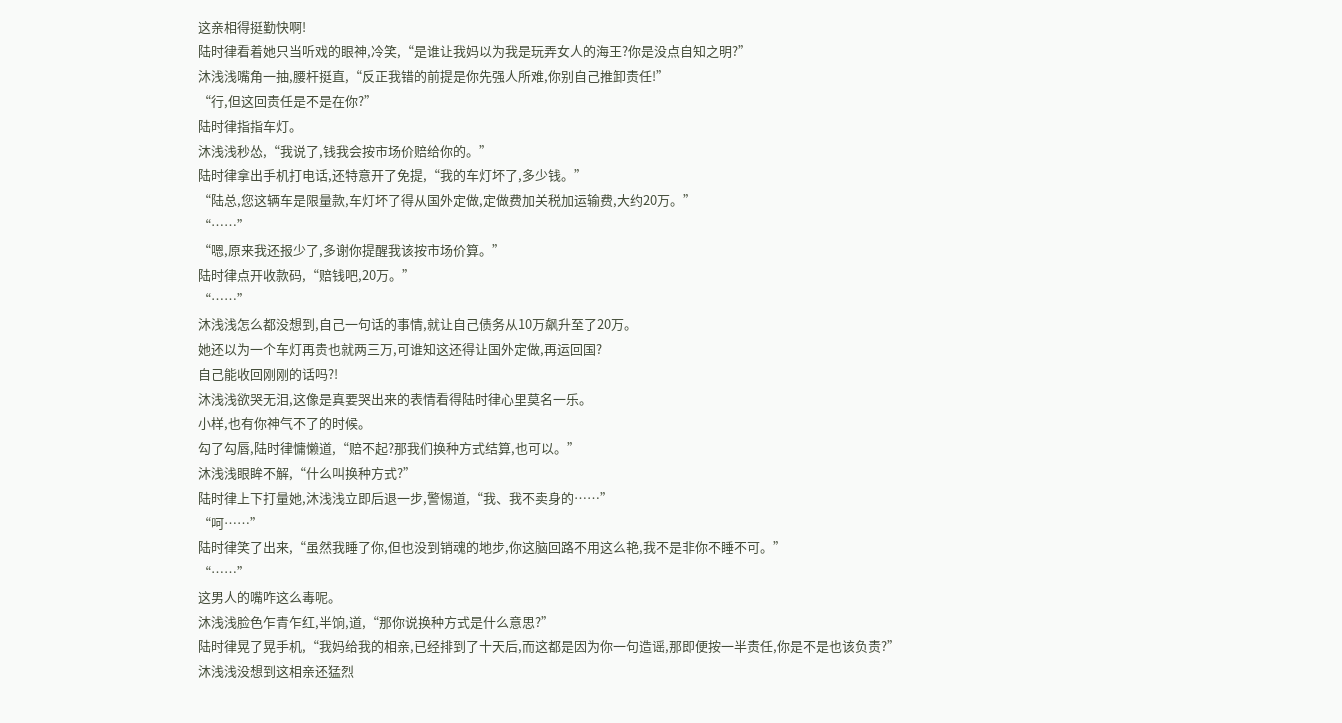这亲相得挺勤快啊!
陆时律看着她只当听戏的眼神,冷笑,“是谁让我妈以为我是玩弄女人的海王?你是没点自知之明?”
沐浅浅嘴角一抽,腰杆挺直,“反正我错的前提是你先强人所难,你别自己推卸责任!”
“行,但这回责任是不是在你?”
陆时律指指车灯。
沐浅浅秒怂,“我说了,钱我会按市场价赔给你的。”
陆时律拿出手机打电话,还特意开了免提,“我的车灯坏了,多少钱。”
“陆总,您这辆车是限量款,车灯坏了得从国外定做,定做费加关税加运输费,大约20万。”
“……”
“嗯,原来我还报少了,多谢你提醒我该按市场价算。”
陆时律点开收款码,“赔钱吧,20万。”
“……”
沐浅浅怎么都没想到,自己一句话的事情,就让自己债务从10万飙升至了20万。
她还以为一个车灯再贵也就两三万,可谁知这还得让国外定做,再运回国?
自己能收回刚刚的话吗?!
沐浅浅欲哭无泪,这像是真要哭出来的表情看得陆时律心里莫名一乐。
小样,也有你神气不了的时候。
勾了勾唇,陆时律慵懒道,“赔不起?那我们换种方式结算,也可以。”
沐浅浅眼眸不解,“什么叫换种方式?”
陆时律上下打量她,沐浅浅立即后退一步,警惕道,“我、我不卖身的……”
“呵……”
陆时律笑了出来,“虽然我睡了你,但也没到销魂的地步,你这脑回路不用这么艳,我不是非你不睡不可。”
“……”
这男人的嘴咋这么毒呢。
沐浅浅脸色乍青乍红,半饷,道,“那你说换种方式是什么意思?”
陆时律晃了晃手机,“我妈给我的相亲,已经排到了十天后,而这都是因为你一句造谣,那即便按一半责任,你是不是也该负责?”
沐浅浅没想到这相亲还猛烈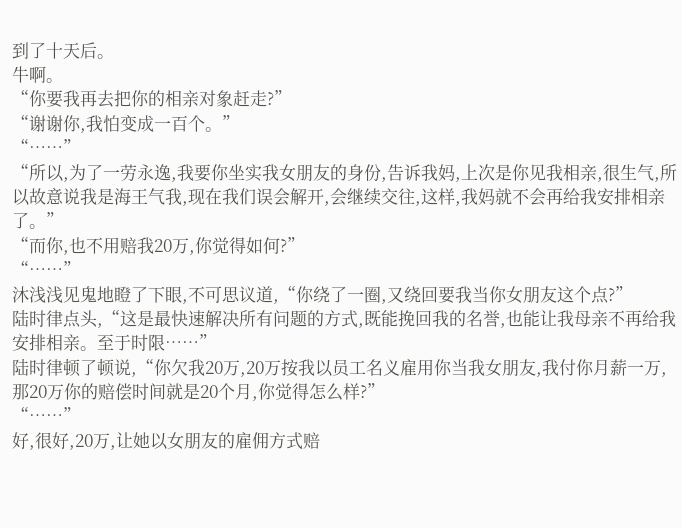到了十天后。
牛啊。
“你要我再去把你的相亲对象赶走?”
“谢谢你,我怕变成一百个。”
“……”
“所以,为了一劳永逸,我要你坐实我女朋友的身份,告诉我妈,上次是你见我相亲,很生气,所以故意说我是海王气我,现在我们误会解开,会继续交往,这样,我妈就不会再给我安排相亲了。”
“而你,也不用赔我20万,你觉得如何?”
“……”
沐浅浅见鬼地瞪了下眼,不可思议道,“你绕了一圈,又绕回要我当你女朋友这个点?”
陆时律点头,“这是最快速解决所有问题的方式,既能挽回我的名誉,也能让我母亲不再给我安排相亲。至于时限……”
陆时律顿了顿说,“你欠我20万,20万按我以员工名义雇用你当我女朋友,我付你月薪一万,那20万你的赔偿时间就是20个月,你觉得怎么样?”
“……”
好,很好,20万,让她以女朋友的雇佣方式赔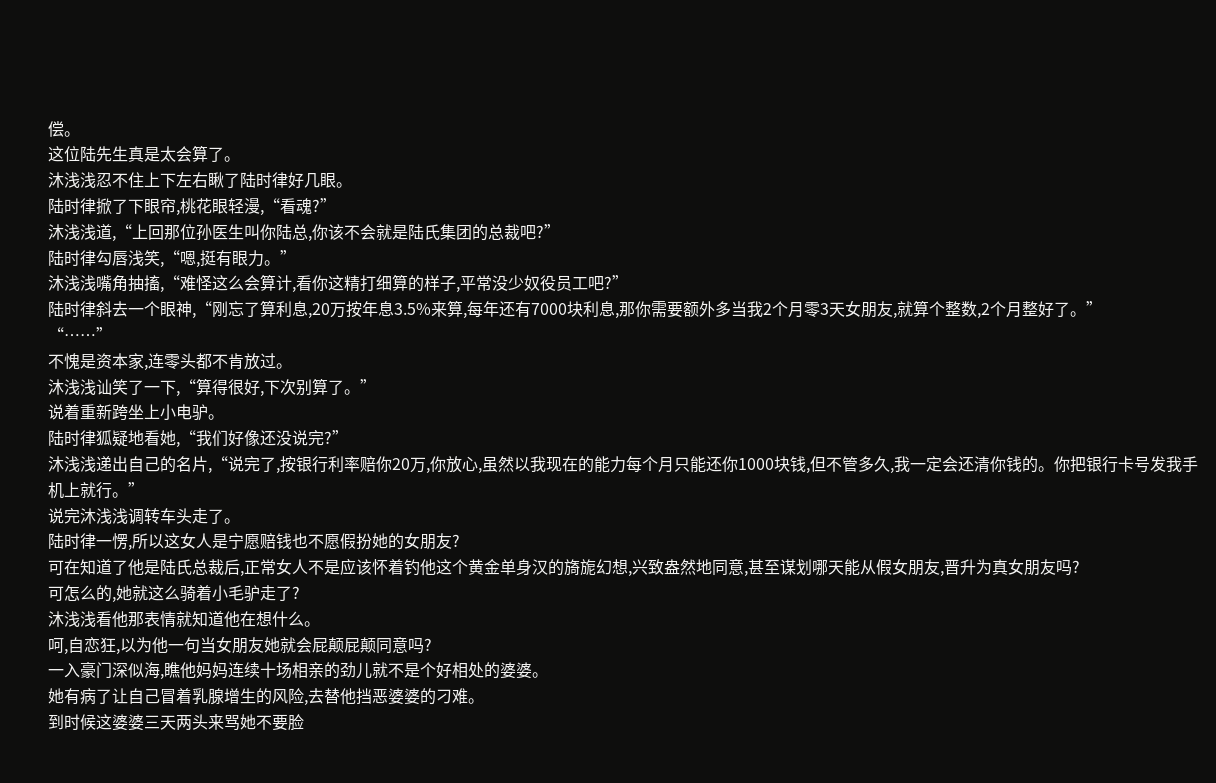偿。
这位陆先生真是太会算了。
沐浅浅忍不住上下左右瞅了陆时律好几眼。
陆时律掀了下眼帘,桃花眼轻漫,“看魂?”
沐浅浅道,“上回那位孙医生叫你陆总,你该不会就是陆氏集团的总裁吧?”
陆时律勾唇浅笑,“嗯,挺有眼力。”
沐浅浅嘴角抽搐,“难怪这么会算计,看你这精打细算的样子,平常没少奴役员工吧?”
陆时律斜去一个眼神,“刚忘了算利息,20万按年息3.5%来算,每年还有7000块利息,那你需要额外多当我2个月零3天女朋友,就算个整数,2个月整好了。”
“……”
不愧是资本家,连零头都不肯放过。
沐浅浅讪笑了一下,“算得很好,下次别算了。”
说着重新跨坐上小电驴。
陆时律狐疑地看她,“我们好像还没说完?”
沐浅浅递出自己的名片,“说完了,按银行利率赔你20万,你放心,虽然以我现在的能力每个月只能还你1000块钱,但不管多久,我一定会还清你钱的。你把银行卡号发我手机上就行。”
说完沐浅浅调转车头走了。
陆时律一愣,所以这女人是宁愿赔钱也不愿假扮她的女朋友?
可在知道了他是陆氏总裁后,正常女人不是应该怀着钓他这个黄金单身汉的旖旎幻想,兴致盎然地同意,甚至谋划哪天能从假女朋友,晋升为真女朋友吗?
可怎么的,她就这么骑着小毛驴走了?
沐浅浅看他那表情就知道他在想什么。
呵,自恋狂,以为他一句当女朋友她就会屁颠屁颠同意吗?
一入豪门深似海,瞧他妈妈连续十场相亲的劲儿就不是个好相处的婆婆。
她有病了让自己冒着乳腺增生的风险,去替他挡恶婆婆的刁难。
到时候这婆婆三天两头来骂她不要脸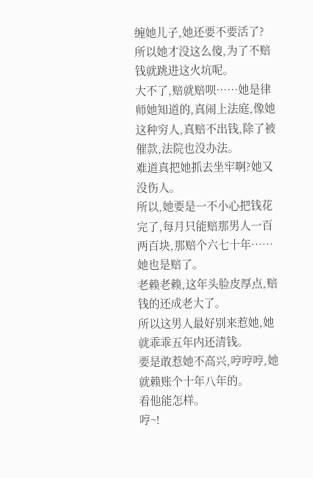缠她儿子,她还要不要活了?
所以她才没这么傻,为了不赔钱就跳进这火坑呢。
大不了,赔就赔呗……她是律师她知道的,真闹上法庭,像她这种穷人,真赔不出钱,除了被催款,法院也没办法。
难道真把她抓去坐牢啊?她又没伤人。
所以,她要是一不小心把钱花完了,每月只能赔那男人一百两百块,那赔个六七十年……她也是赔了。
老赖老赖,这年头脸皮厚点,赔钱的还成老大了。
所以这男人最好别来惹她,她就乖乖五年内还清钱。
要是敢惹她不高兴,哼哼哼,她就赖账个十年八年的。
看他能怎样。
哼~!